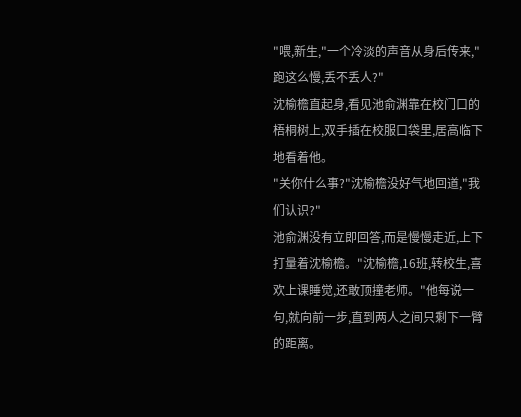"喂,新生,"一个冷淡的声音从身后传来,"跑这么慢,丢不丢人?"
沈榆檐直起身,看见池俞渊靠在校门口的梧桐树上,双手插在校服口袋里,居高临下地看着他。
"关你什么事?"沈榆檐没好气地回道,"我们认识?"
池俞渊没有立即回答,而是慢慢走近,上下打量着沈榆檐。"沈榆檐,16班,转校生,喜欢上课睡觉,还敢顶撞老师。"他每说一句,就向前一步,直到两人之间只剩下一臂的距离。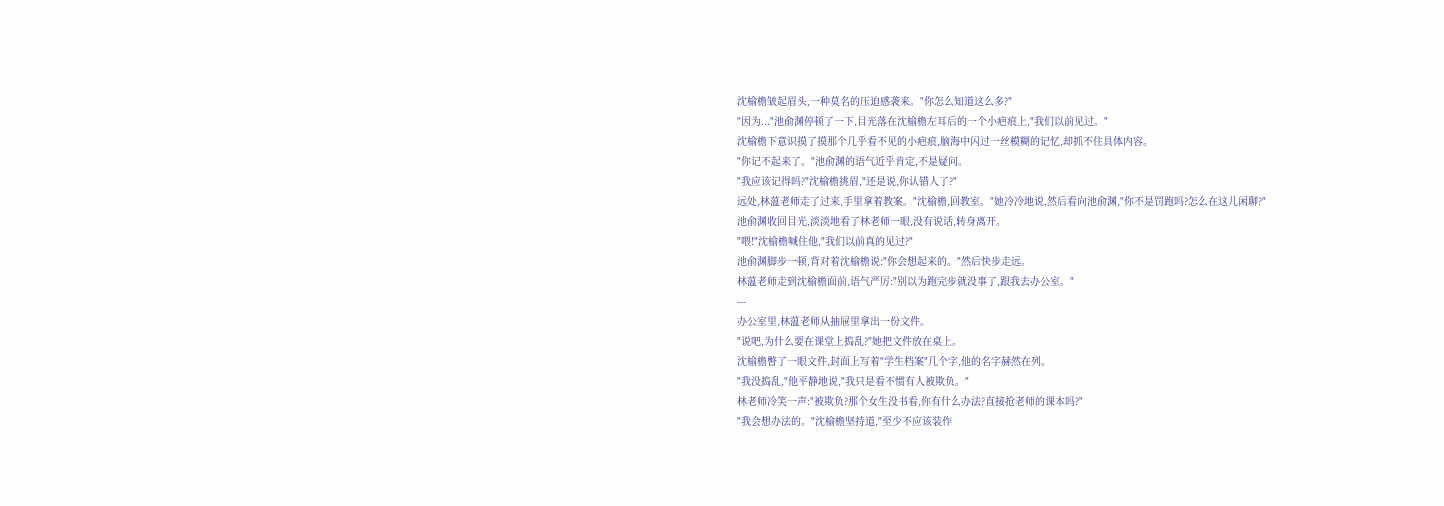沈榆檐皱起眉头,一种莫名的压迫感袭来。"你怎么知道这么多?"
"因为..."池俞渊停顿了一下,目光落在沈榆檐左耳后的一个小疤痕上,"我们以前见过。"
沈榆檐下意识摸了摸那个几乎看不见的小疤痕,脑海中闪过一丝模糊的记忆,却抓不住具体内容。
"你记不起来了。"池俞渊的语气近乎肯定,不是疑问。
"我应该记得吗?"沈榆檐挑眉,"还是说,你认错人了?"
远处,林蕰老师走了过来,手里拿着教案。"沈榆檐,回教室。"她冷冷地说,然后看向池俞渊,"你不是罚跑吗?怎么在这儿闲聊?"
池俞渊收回目光,淡淡地看了林老师一眼,没有说话,转身离开。
"喂!"沈榆檐喊住他,"我们以前真的见过?"
池俞渊脚步一顿,背对着沈榆檐说:"你会想起来的。"然后快步走远。
林蕰老师走到沈榆檐面前,语气严厉:"别以为跑完步就没事了,跟我去办公室。"
---
办公室里,林蕰老师从抽屉里拿出一份文件。
"说吧,为什么要在课堂上捣乱?"她把文件放在桌上。
沈榆檐瞥了一眼文件,封面上写着"学生档案"几个字,他的名字赫然在列。
"我没捣乱,"他平静地说,"我只是看不惯有人被欺负。"
林老师冷笑一声:"被欺负?那个女生没书看,你有什么办法?直接抢老师的课本吗?"
"我会想办法的。"沈榆檐坚持道,"至少不应该装作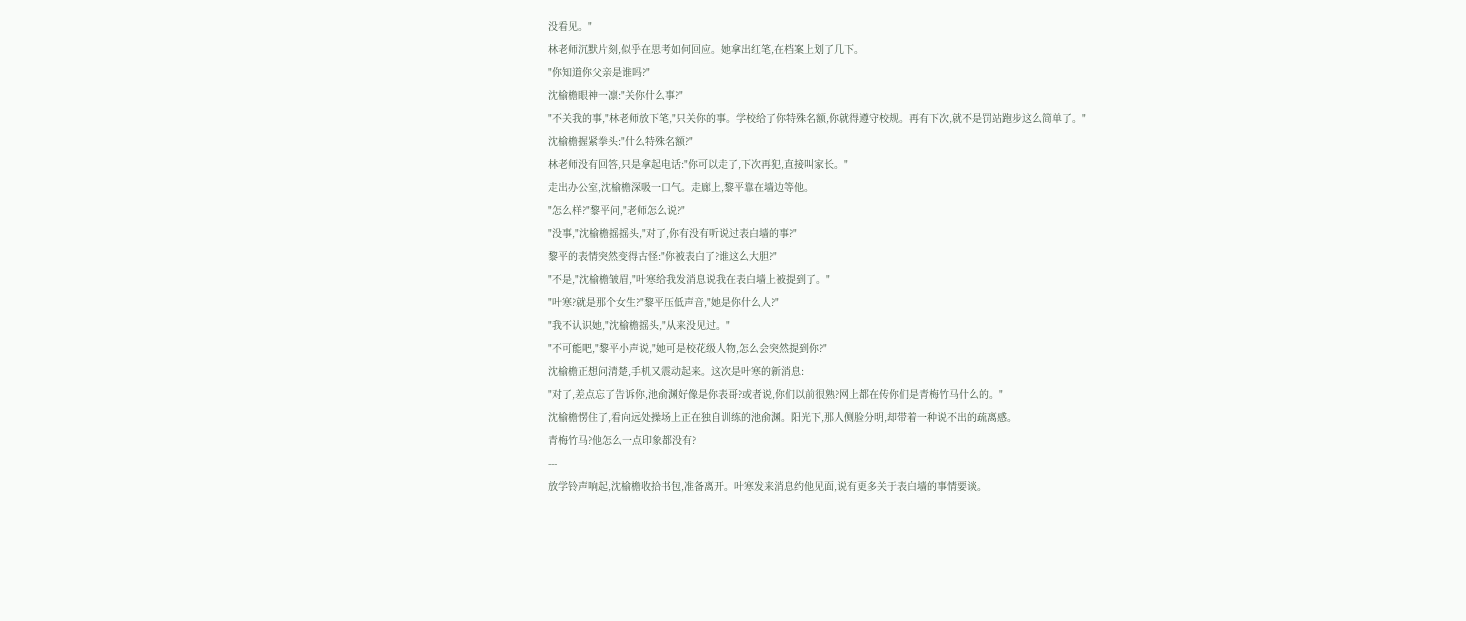没看见。"
林老师沉默片刻,似乎在思考如何回应。她拿出红笔,在档案上划了几下。
"你知道你父亲是谁吗?"
沈榆檐眼神一凛:"关你什么事?"
"不关我的事,"林老师放下笔,"只关你的事。学校给了你特殊名额,你就得遵守校规。再有下次,就不是罚站跑步这么简单了。"
沈榆檐握紧拳头:"什么特殊名额?"
林老师没有回答,只是拿起电话:"你可以走了,下次再犯,直接叫家长。"
走出办公室,沈榆檐深吸一口气。走廊上,黎平靠在墙边等他。
"怎么样?"黎平问,"老师怎么说?"
"没事,"沈榆檐摇摇头,"对了,你有没有听说过表白墙的事?"
黎平的表情突然变得古怪:"你被表白了?谁这么大胆?"
"不是,"沈榆檐皱眉,"叶寒给我发消息说我在表白墙上被提到了。"
"叶寒?就是那个女生?"黎平压低声音,"她是你什么人?"
"我不认识她,"沈榆檐摇头,"从来没见过。"
"不可能吧,"黎平小声说,"她可是校花级人物,怎么会突然提到你?"
沈榆檐正想问清楚,手机又震动起来。这次是叶寒的新消息:
"对了,差点忘了告诉你,池俞渊好像是你表哥?或者说,你们以前很熟?网上都在传你们是青梅竹马什么的。"
沈榆檐愣住了,看向远处操场上正在独自训练的池俞渊。阳光下,那人侧脸分明,却带着一种说不出的疏离感。
青梅竹马?他怎么一点印象都没有?
---
放学铃声响起,沈榆檐收拾书包,准备离开。叶寒发来消息约他见面,说有更多关于表白墙的事情要谈。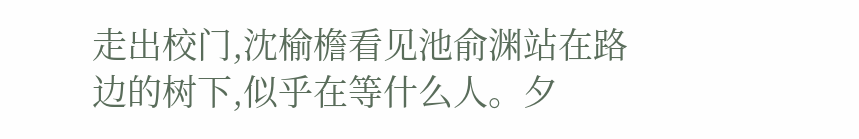走出校门,沈榆檐看见池俞渊站在路边的树下,似乎在等什么人。夕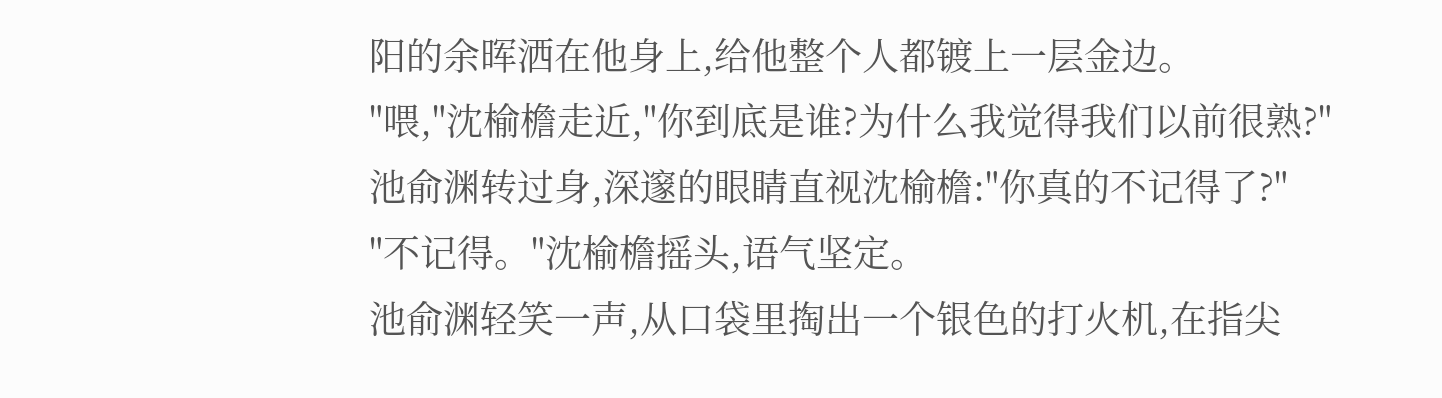阳的余晖洒在他身上,给他整个人都镀上一层金边。
"喂,"沈榆檐走近,"你到底是谁?为什么我觉得我们以前很熟?"
池俞渊转过身,深邃的眼睛直视沈榆檐:"你真的不记得了?"
"不记得。"沈榆檐摇头,语气坚定。
池俞渊轻笑一声,从口袋里掏出一个银色的打火机,在指尖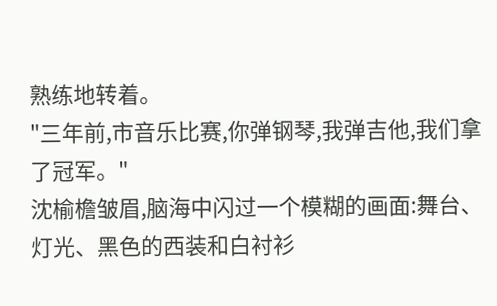熟练地转着。
"三年前,市音乐比赛,你弹钢琴,我弹吉他,我们拿了冠军。"
沈榆檐皱眉,脑海中闪过一个模糊的画面:舞台、灯光、黑色的西装和白衬衫